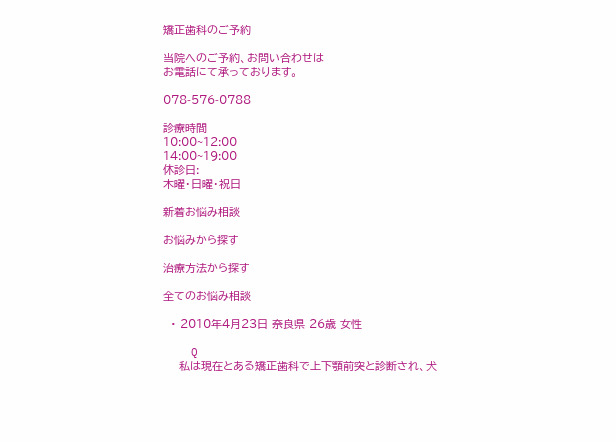矯正歯科のご予約

当院へのご予約、お問い合わせは
お電話にて承っております。

078-576-0788

診療時間
10:00~12:00
14:00~19:00
休診日:
木曜・日曜・祝日

新着お悩み相談

お悩みから探す

治療方法から探す

全てのお悩み相談

  • 2010年4月23日 奈良県 26歳 女性

    Q
    私は現在とある矯正歯科で上下顎前突と診断され、犬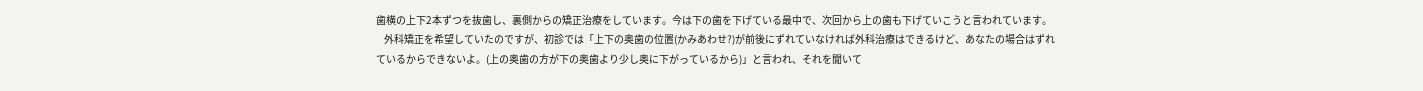歯横の上下2本ずつを抜歯し、裏側からの矯正治療をしています。今は下の歯を下げている最中で、次回から上の歯も下げていこうと言われています。
    外科矯正を希望していたのですが、初診では「上下の奥歯の位置(かみあわせ?)が前後にずれていなければ外科治療はできるけど、あなたの場合はずれているからできないよ。(上の奥歯の方が下の奥歯より少し奥に下がっているから)」と言われ、それを聞いて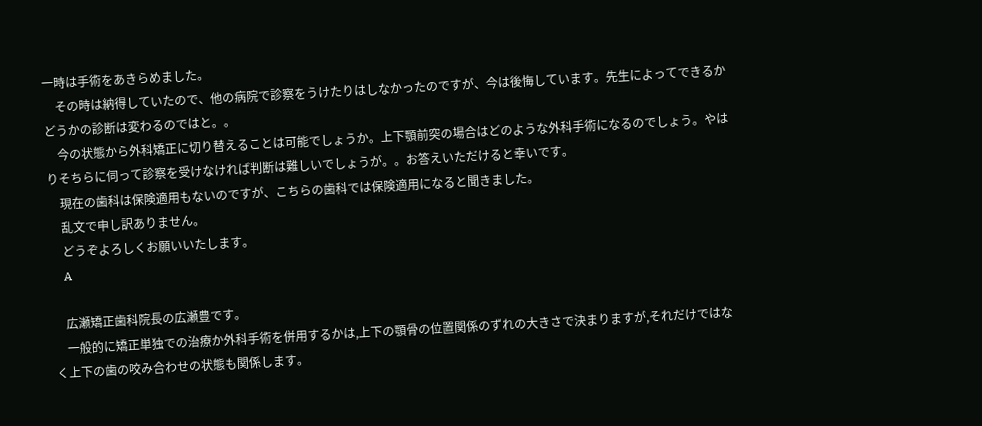一時は手術をあきらめました。
    その時は納得していたので、他の病院で診察をうけたりはしなかったのですが、今は後悔しています。先生によってできるかどうかの診断は変わるのではと。。
    今の状態から外科矯正に切り替えることは可能でしょうか。上下顎前突の場合はどのような外科手術になるのでしょう。やはりそちらに伺って診察を受けなければ判断は難しいでしょうが。。お答えいただけると幸いです。
    現在の歯科は保険適用もないのですが、こちらの歯科では保険適用になると聞きました。
    乱文で申し訳ありません。
    どうぞよろしくお願いいたします。
    A

    広瀬矯正歯科院長の広瀬豊です。
    一般的に矯正単独での治療か外科手術を併用するかは,上下の顎骨の位置関係のずれの大きさで決まりますが,それだけではなく上下の歯の咬み合わせの状態も関係します。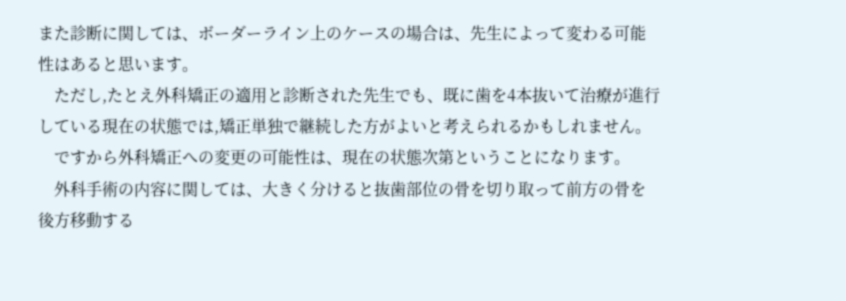また診断に関しては、ボーダーライン上のケースの場合は、先生によって変わる可能性はあると思います。
    ただし,たとえ外科矯正の適用と診断された先生でも、既に歯を4本抜いて治療が進行している現在の状態では,矯正単独で継続した方がよいと考えられるかもしれません。
    ですから外科矯正への変更の可能性は、現在の状態次第ということになります。
    外科手術の内容に関しては、大きく分けると抜歯部位の骨を切り取って前方の骨を後方移動する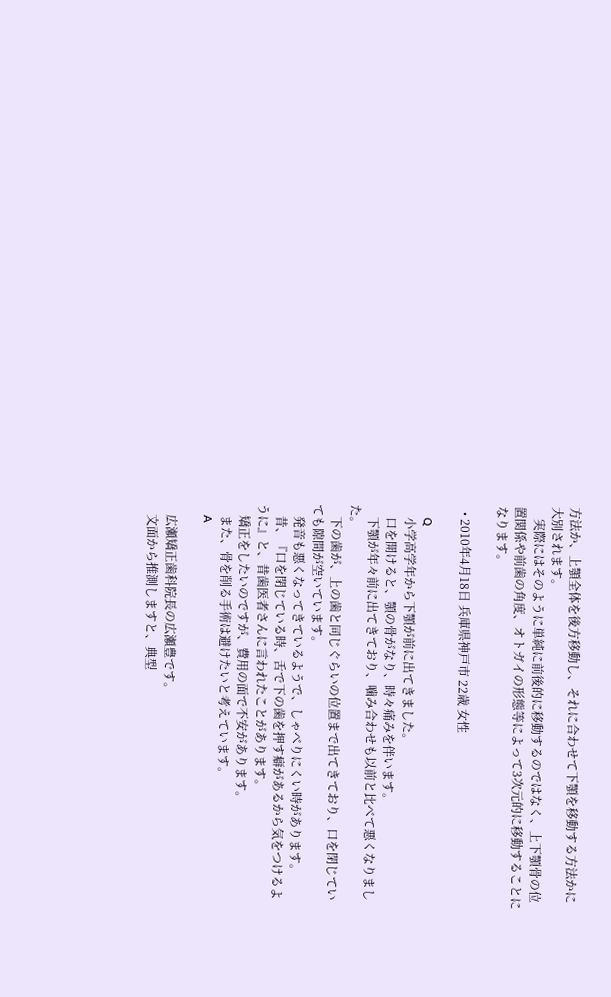方法か、上顎全体を後方移動し、それに合わせて下顎を移動する方法かに大別されます。
    実際にはそのように単純に前後的に移動するのではなく、上下顎骨の位置関係や前歯の角度、オトガイの形態等によって3次元的に移動することになります。

  • 2010年4月18日 兵庫県神戸市 22歳 女性

    Q
    小学高学年から下顎が前に出てきました。
    口を開けると、顎の骨がなり、時々痛みを伴います。
    下顎が年々前に出てきており、噛み合わせも以前と比べて悪くなりました。
    下の歯が、上の歯と同じぐらいの位置まで出てきており、口を閉じていても隙間が空いています。
    発音も悪くなってきているようで、しゃべりにくい時があります。
    昔、『口を閉じている時、舌で下の歯を押す癖があるから気をつけるように』と、昔歯医者さんに言われたことがあります。
    矯正をしたいのですが、費用の面で不安があります。
    また、骨を削る手術は避けたいと考えています。
    A

    広瀬矯正歯科院長の広瀬豊です。
    文面から推測しますと、典型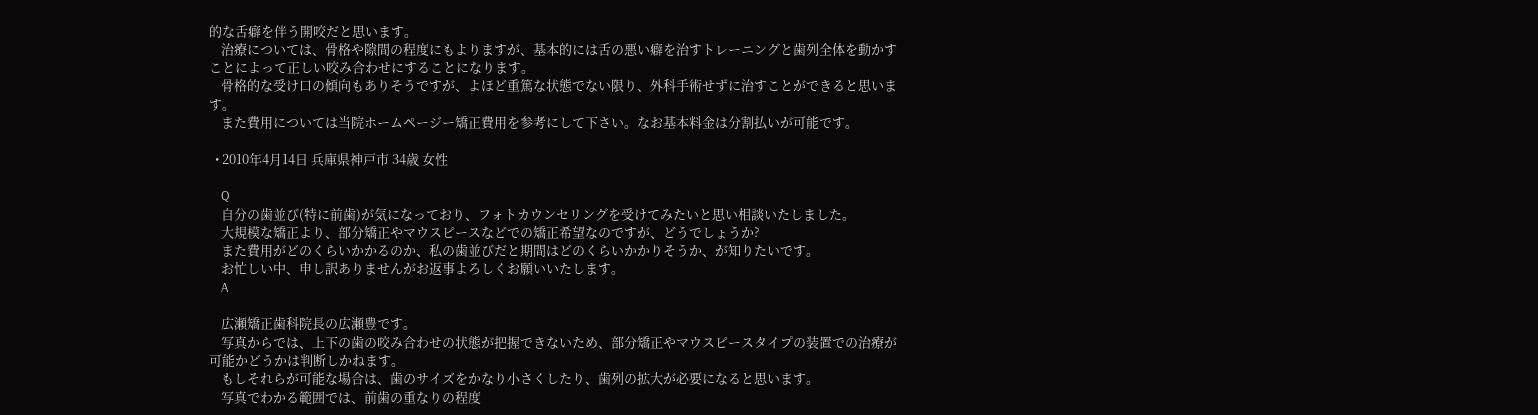的な舌癖を伴う開咬だと思います。
    治療については、骨格や隙間の程度にもよりますが、基本的には舌の悪い癖を治すトレーニングと歯列全体を動かすことによって正しい咬み合わせにすることになります。
    骨格的な受け口の傾向もありそうですが、よほど重篤な状態でない限り、外科手術せずに治すことができると思います。
    また費用については当院ホームページー矯正費用を参考にして下さい。なお基本料金は分割払いが可能です。

  • 2010年4月14日 兵庫県神戸市 34歳 女性

    Q
    自分の歯並び(特に前歯)が気になっており、フォトカウンセリングを受けてみたいと思い相談いたしました。
    大規模な矯正より、部分矯正やマウスピースなどでの矯正希望なのですが、どうでしょうか?
    また費用がどのくらいかかるのか、私の歯並びだと期間はどのくらいかかりそうか、が知りたいです。
    お忙しい中、申し訳ありませんがお返事よろしくお願いいたします。
    A

    広瀬矯正歯科院長の広瀬豊です。
    写真からでは、上下の歯の咬み合わせの状態が把握できないため、部分矯正やマウスピースタイプの装置での治療が可能かどうかは判断しかねます。
    もしそれらが可能な場合は、歯のサイズをかなり小さくしたり、歯列の拡大が必要になると思います。
    写真でわかる範囲では、前歯の重なりの程度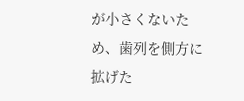が小さくないため、歯列を側方に拡げた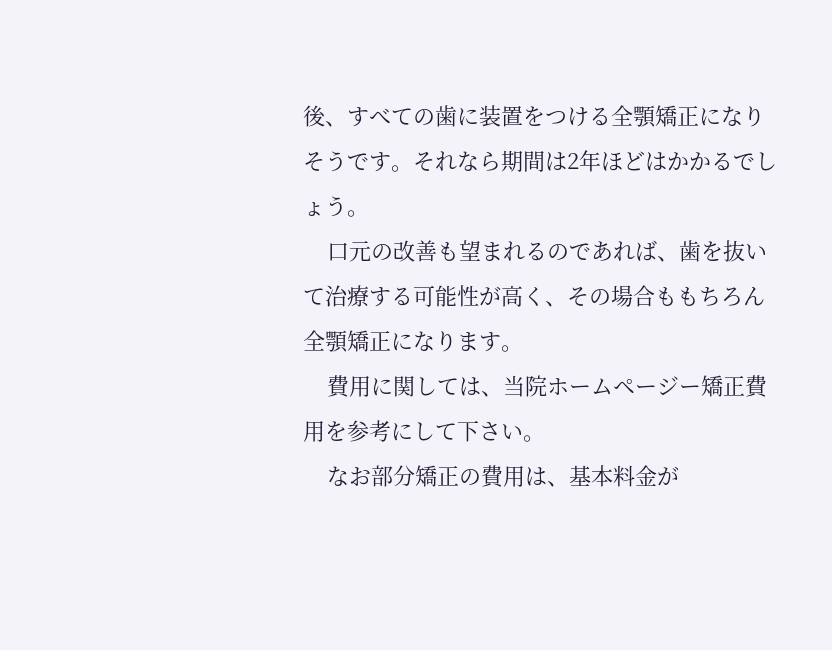後、すべての歯に装置をつける全顎矯正になりそうです。それなら期間は2年ほどはかかるでしょう。
    口元の改善も望まれるのであれば、歯を抜いて治療する可能性が高く、その場合ももちろん全顎矯正になります。
    費用に関しては、当院ホームページー矯正費用を参考にして下さい。
    なお部分矯正の費用は、基本料金が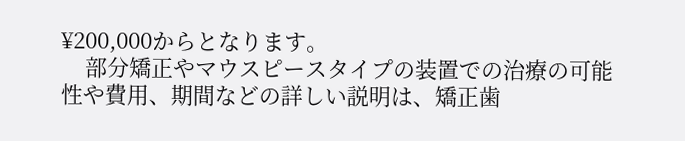¥200,000からとなります。
    部分矯正やマウスピースタイプの装置での治療の可能性や費用、期間などの詳しい説明は、矯正歯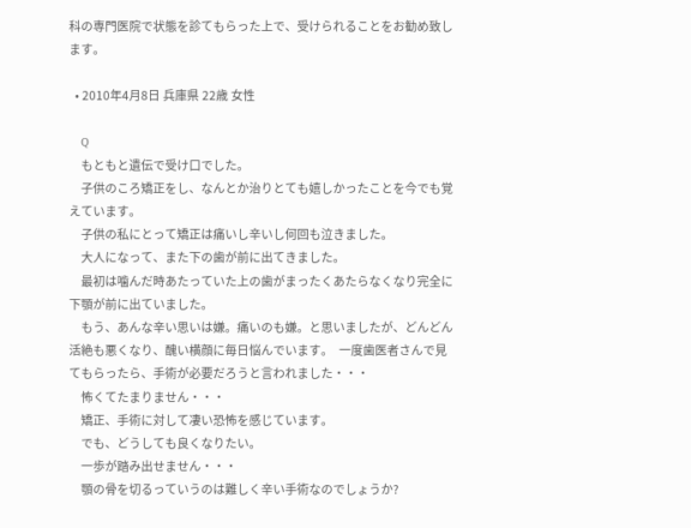科の専門医院で状態を診てもらった上で、受けられることをお勧め致します。

  • 2010年4月8日 兵庫県 22歳 女性

    Q
    もともと遺伝で受け口でした。
    子供のころ矯正をし、なんとか治りとても嬉しかったことを今でも覚えています。
    子供の私にとって矯正は痛いし辛いし何回も泣きました。
    大人になって、また下の歯が前に出てきました。
    最初は噛んだ時あたっていた上の歯がまったくあたらなくなり完全に下顎が前に出ていました。
    もう、あんな辛い思いは嫌。痛いのも嫌。と思いましたが、どんどん活絶も悪くなり、醜い横顔に毎日悩んでいます。  一度歯医者さんで見てもらったら、手術が必要だろうと言われました・・・
    怖くてたまりません・・・
    矯正、手術に対して凄い恐怖を感じています。
    でも、どうしても良くなりたい。
    一歩が踏み出せません・・・
    顎の骨を切るっていうのは難しく辛い手術なのでしょうか?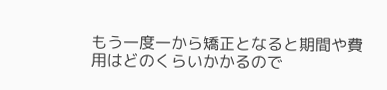もう一度一から矯正となると期間や費用はどのくらいかかるので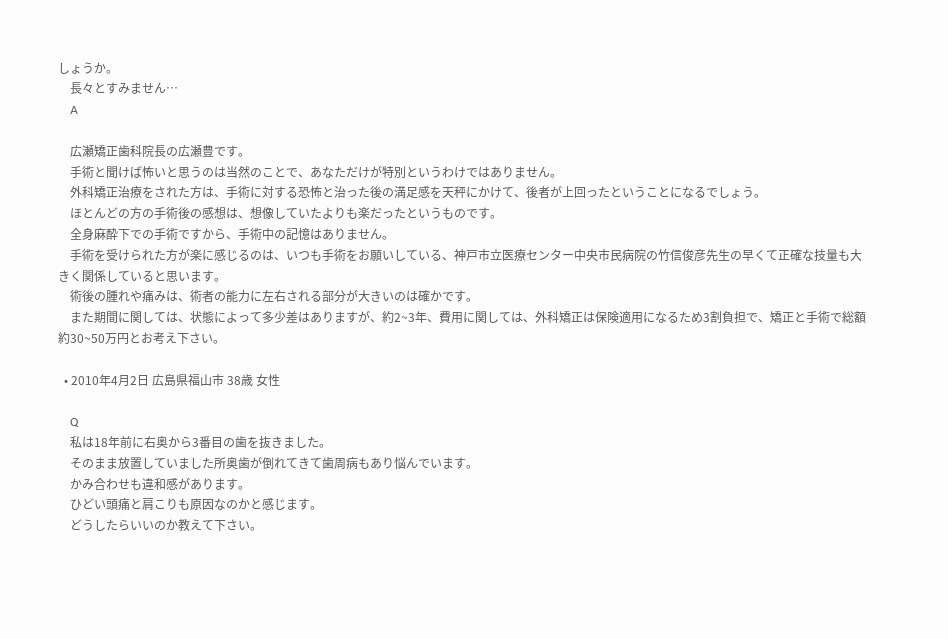しょうか。
    長々とすみません…
    A

    広瀬矯正歯科院長の広瀬豊です。
    手術と聞けば怖いと思うのは当然のことで、あなただけが特別というわけではありません。
    外科矯正治療をされた方は、手術に対する恐怖と治った後の満足感を天秤にかけて、後者が上回ったということになるでしょう。
    ほとんどの方の手術後の感想は、想像していたよりも楽だったというものです。
    全身麻酔下での手術ですから、手術中の記憶はありません。
    手術を受けられた方が楽に感じるのは、いつも手術をお願いしている、神戸市立医療センター中央市民病院の竹信俊彦先生の早くて正確な技量も大きく関係していると思います。
    術後の腫れや痛みは、術者の能力に左右される部分が大きいのは確かです。
    また期間に関しては、状態によって多少差はありますが、約2~3年、費用に関しては、外科矯正は保険適用になるため3割負担で、矯正と手術で総額約30~50万円とお考え下さい。

  • 2010年4月2日 広島県福山市 38歳 女性

    Q
    私は18年前に右奥から3番目の歯を抜きました。
    そのまま放置していました所奥歯が倒れてきて歯周病もあり悩んでいます。
    かみ合わせも違和感があります。
    ひどい頭痛と肩こりも原因なのかと感じます。
    どうしたらいいのか教えて下さい。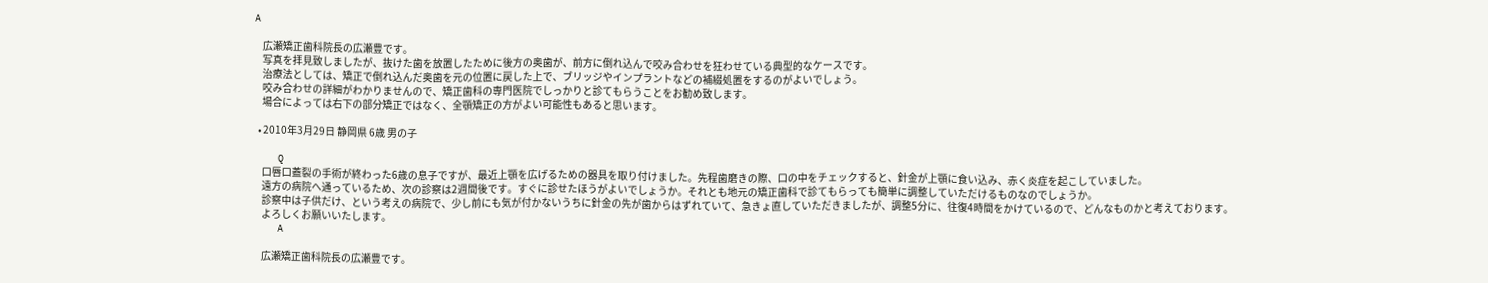A

    広瀬矯正歯科院長の広瀬豊です。
    写真を拝見致しましたが、抜けた歯を放置したために後方の奥歯が、前方に倒れ込んで咬み合わせを狂わせている典型的なケースです。
    治療法としては、矯正で倒れ込んだ奥歯を元の位置に戻した上で、ブリッジやインプラントなどの補綴処置をするのがよいでしょう。
    咬み合わせの詳細がわかりませんので、矯正歯科の専門医院でしっかりと診てもらうことをお勧め致します。
    場合によっては右下の部分矯正ではなく、全顎矯正の方がよい可能性もあると思います。

  • 2010年3月29日 静岡県 6歳 男の子

    Q
    口唇口蓋裂の手術が終わった6歳の息子ですが、最近上顎を広げるための器具を取り付けました。先程歯磨きの際、口の中をチェックすると、針金が上顎に食い込み、赤く炎症を起こしていました。
    遠方の病院へ通っているため、次の診察は2週間後です。すぐに診せたほうがよいでしょうか。それとも地元の矯正歯科で診てもらっても簡単に調整していただけるものなのでしょうか。
    診察中は子供だけ、という考えの病院で、少し前にも気が付かないうちに針金の先が歯からはずれていて、急きょ直していただきましたが、調整5分に、往復4時間をかけているので、どんなものかと考えております。
    よろしくお願いいたします。
    A

    広瀬矯正歯科院長の広瀬豊です。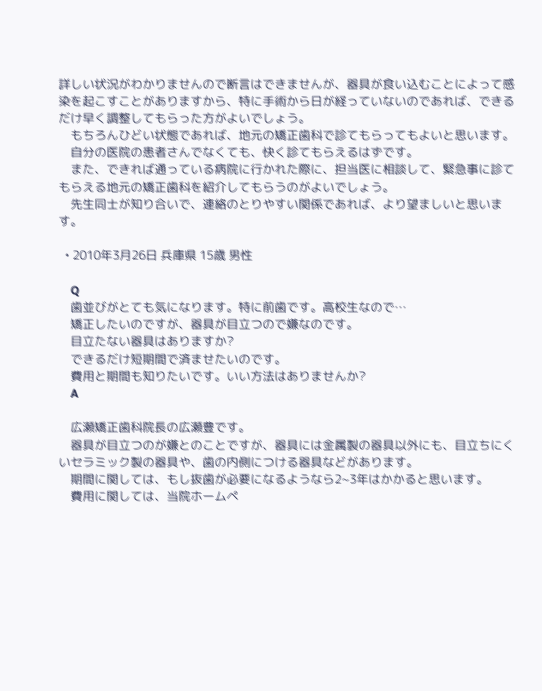詳しい状況がわかりませんので断言はできませんが、器具が食い込むことによって感染を起こすことがありますから、特に手術から日が経っていないのであれば、できるだけ早く調整してもらった方がよいでしょう。
    もちろんひどい状態であれば、地元の矯正歯科で診てもらってもよいと思います。
    自分の医院の患者さんでなくても、快く診てもらえるはずです。
    また、できれば通っている病院に行かれた際に、担当医に相談して、緊急事に診てもらえる地元の矯正歯科を紹介してもらうのがよいでしょう。
    先生同士が知り合いで、連絡のとりやすい関係であれば、より望ましいと思います。

  • 2010年3月26日 兵庫県 15歳 男性

    Q
    歯並びがとても気になります。特に前歯です。高校生なので…
    矯正したいのですが、器具が目立つので嫌なのです。
    目立たない器具はありますか?
    できるだけ短期間で済ませたいのです。
    費用と期間も知りたいです。いい方法はありませんか?
    A

    広瀬矯正歯科院長の広瀬豊です。
    器具が目立つのが嫌とのことですが、器具には金属製の器具以外にも、目立ちにくいセラミック製の器具や、歯の内側につける器具などがあります。
    期間に関しては、もし抜歯が必要になるようなら2~3年はかかると思います。
    費用に関しては、当院ホームペ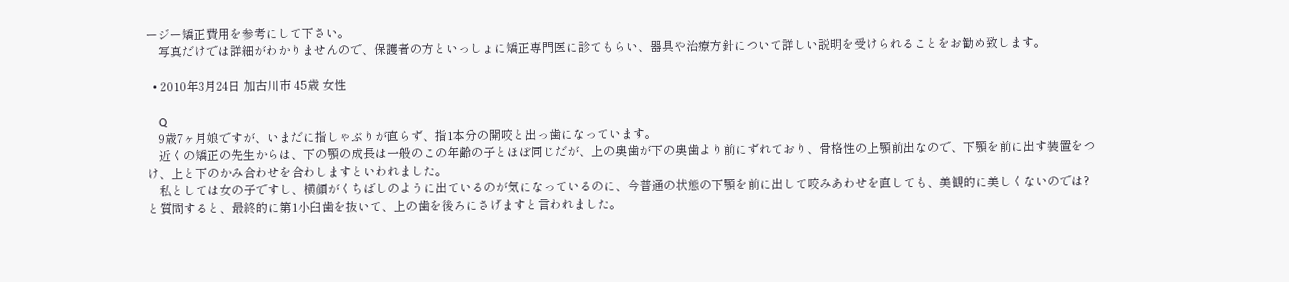ージー矯正費用を参考にして下さい。
    写真だけでは詳細がわかりませんので、保護者の方といっしょに矯正専門医に診てもらい、器具や治療方針について詳しい説明を受けられることをお勧め致します。

  • 2010年3月24日 加古川市 45歳 女性

    Q
    9歳7ヶ月娘ですが、いまだに指しゃぶりが直らず、指1本分の開咬と出っ歯になっています。
    近くの矯正の先生からは、下の顎の成長は一般のこの年齢の子とほぼ同じだが、上の奥歯が下の奥歯より前にずれており、骨格性の上顎前出なので、下顎を前に出す装置をつけ、上と下のかみ合わせを合わしますといわれました。
    私としては女の子ですし、横顔がくちばしのように出ているのが気になっているのに、今普通の状態の下顎を前に出して咬みあわせを直しても、美観的に美しくないのでは?と質問すると、最終的に第1小臼歯を抜いて、上の歯を後ろにさげますと言われました。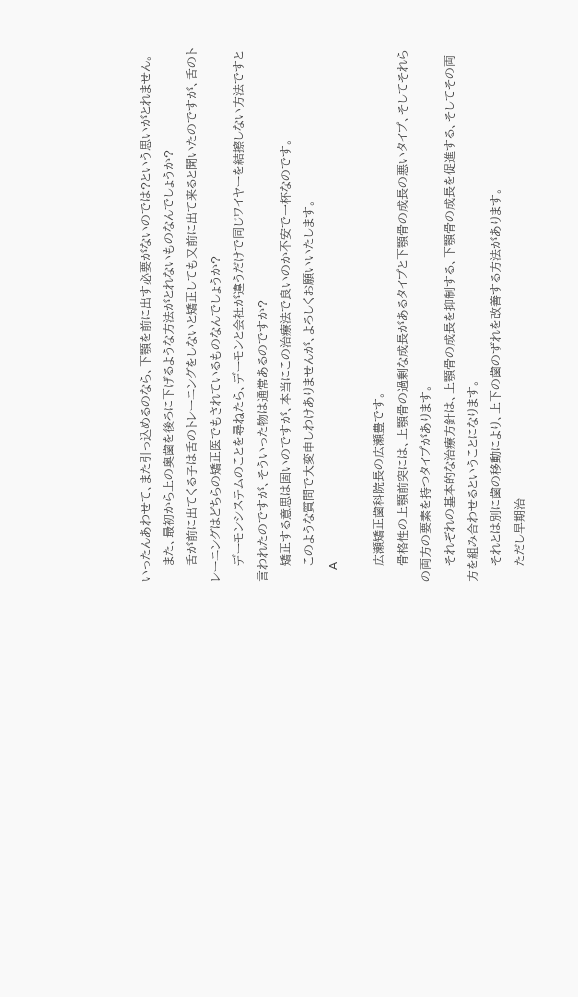いったんあわせて、また引っ込めるのなら、下顎を前に出す必要がないのでは?という思いがとれません。
    また、最初から上の奥歯を後ろに下げるような方法がとれないものなんでしょうか?
    舌が前に出てくる子は舌のトレーニングをしないと矯正しても又前に出て来ると聞いたのですが、舌のトレーニングはどちらの矯正医でもされているものなんでしょうか?
    デーモンシステムのことを尋ねたら、デーモンと会社が違うだけで同じワイヤーを結擦しない方法ですと言われたのですが、そういった物は通常あるのですか?
    矯正する意思は固いのですが、本当にこの治療法で良いのか不安で一杯なのです。
    このような質問で大変申しわけありませんが、よろしくお願いいたします。
    A

    広瀬矯正歯科院長の広瀬豊です。
    骨格性の上顎前突には、上顎骨の過剰な成長があるタイプと下顎骨の成長の悪いタイプ、そしてそれらの両方の要素を持つタイプがあります。
    それぞれの基本的な治療方針は、上顎骨の成長を抑制する、下顎骨の成長を促進する、そしてその両方を組み合わせるということになります。
    それとは別に歯の移動により、上下の歯のずれを改善する方法があります。
    ただし早期治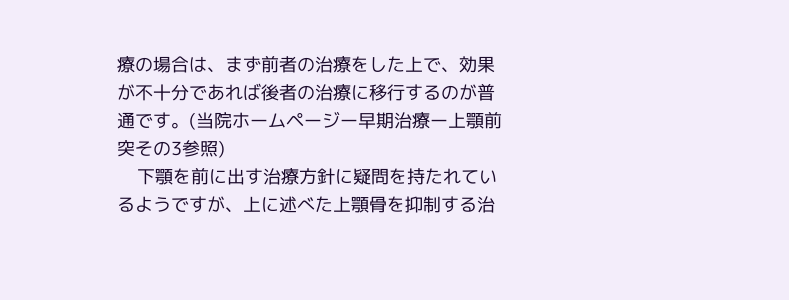療の場合は、まず前者の治療をした上で、効果が不十分であれば後者の治療に移行するのが普通です。(当院ホームページー早期治療ー上顎前突その3参照)
    下顎を前に出す治療方針に疑問を持たれているようですが、上に述べた上顎骨を抑制する治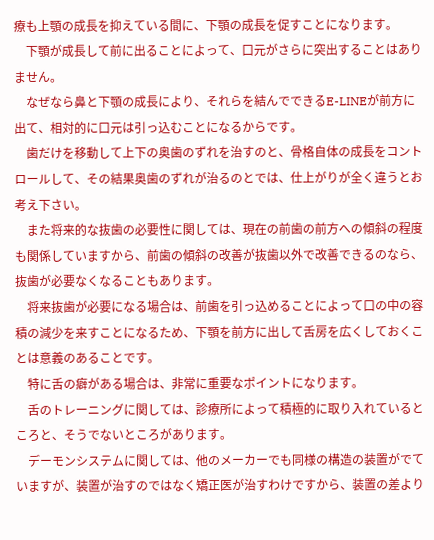療も上顎の成長を抑えている間に、下顎の成長を促すことになります。
    下顎が成長して前に出ることによって、口元がさらに突出することはありません。
    なぜなら鼻と下顎の成長により、それらを結んでできるE-LINEが前方に出て、相対的に口元は引っ込むことになるからです。
    歯だけを移動して上下の奥歯のずれを治すのと、骨格自体の成長をコントロールして、その結果奥歯のずれが治るのとでは、仕上がりが全く違うとお考え下さい。
    また将来的な抜歯の必要性に関しては、現在の前歯の前方への傾斜の程度も関係していますから、前歯の傾斜の改善が抜歯以外で改善できるのなら、抜歯が必要なくなることもあります。
    将来抜歯が必要になる場合は、前歯を引っ込めることによって口の中の容積の減少を来すことになるため、下顎を前方に出して舌房を広くしておくことは意義のあることです。
    特に舌の癖がある場合は、非常に重要なポイントになります。
    舌のトレーニングに関しては、診療所によって積極的に取り入れているところと、そうでないところがあります。
    デーモンシステムに関しては、他のメーカーでも同様の構造の装置がでていますが、装置が治すのではなく矯正医が治すわけですから、装置の差より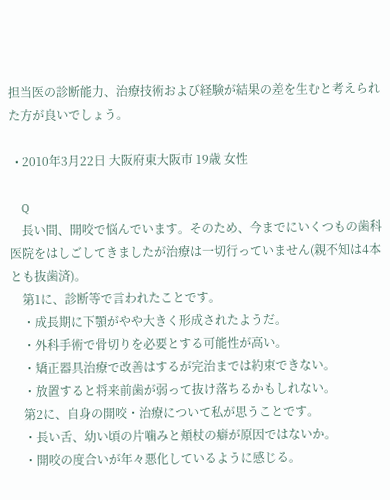担当医の診断能力、治療技術および経験が結果の差を生むと考えられた方が良いでしょう。

  • 2010年3月22日 大阪府東大阪市 19歳 女性

    Q
    長い間、開咬で悩んでいます。そのため、今までにいくつもの歯科医院をはしごしてきましたが治療は一切行っていません(親不知は4本とも抜歯済)。
    第1に、診断等で言われたことです。
    ・成長期に下顎がやや大きく形成されたようだ。
    ・外科手術で骨切りを必要とする可能性が高い。
    ・矯正器具治療で改善はするが完治までは約束できない。
    ・放置すると将来前歯が弱って抜け落ちるかもしれない。
    第2に、自身の開咬・治療について私が思うことです。
    ・長い舌、幼い頃の片噛みと頬杖の癖が原因ではないか。
    ・開咬の度合いが年々悪化しているように感じる。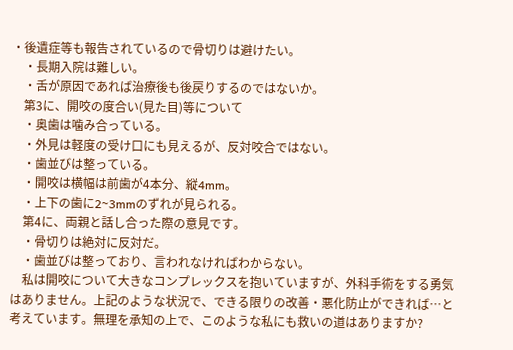・後遺症等も報告されているので骨切りは避けたい。
    ・長期入院は難しい。
    ・舌が原因であれば治療後も後戻りするのではないか。
    第3に、開咬の度合い(見た目)等について
    ・奥歯は噛み合っている。
    ・外見は軽度の受け口にも見えるが、反対咬合ではない。
    ・歯並びは整っている。
    ・開咬は横幅は前歯が4本分、縦4mm。
    ・上下の歯に2~3mmのずれが見られる。
    第4に、両親と話し合った際の意見です。
    ・骨切りは絶対に反対だ。
    ・歯並びは整っており、言われなければわからない。
    私は開咬について大きなコンプレックスを抱いていますが、外科手術をする勇気はありません。上記のような状況で、できる限りの改善・悪化防止ができれば…と考えています。無理を承知の上で、このような私にも救いの道はありますか?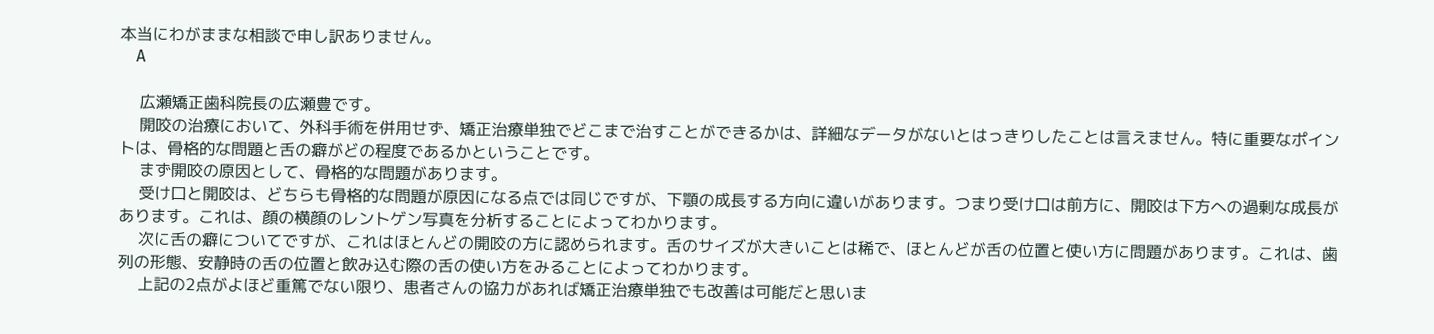本当にわがままな相談で申し訳ありません。
    A

    広瀬矯正歯科院長の広瀬豊です。
    開咬の治療において、外科手術を併用せず、矯正治療単独でどこまで治すことができるかは、詳細なデータがないとはっきりしたことは言えません。特に重要なポイントは、骨格的な問題と舌の癖がどの程度であるかということです。
    まず開咬の原因として、骨格的な問題があります。
    受け口と開咬は、どちらも骨格的な問題が原因になる点では同じですが、下顎の成長する方向に違いがあります。つまり受け口は前方に、開咬は下方への過剰な成長があります。これは、顔の横顔のレントゲン写真を分析することによってわかります。
    次に舌の癖についてですが、これはほとんどの開咬の方に認められます。舌のサイズが大きいことは稀で、ほとんどが舌の位置と使い方に問題があります。これは、歯列の形態、安静時の舌の位置と飲み込む際の舌の使い方をみることによってわかります。
    上記の2点がよほど重篤でない限り、患者さんの協力があれば矯正治療単独でも改善は可能だと思いま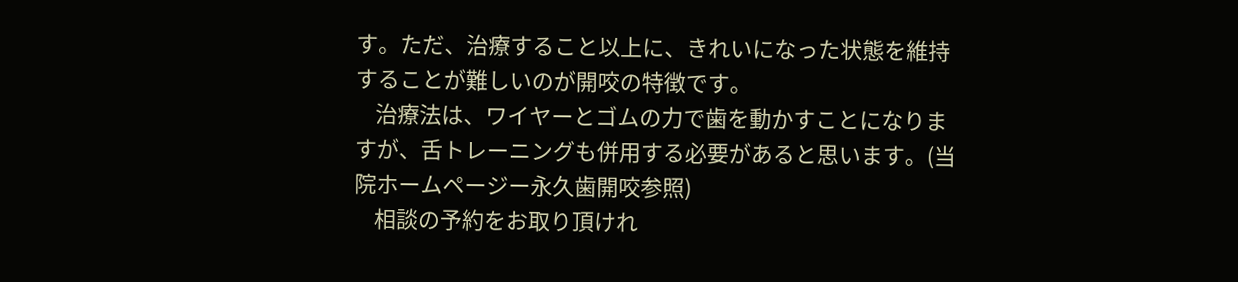す。ただ、治療すること以上に、きれいになった状態を維持することが難しいのが開咬の特徴です。
    治療法は、ワイヤーとゴムの力で歯を動かすことになりますが、舌トレーニングも併用する必要があると思います。(当院ホームページー永久歯開咬参照)
    相談の予約をお取り頂けれ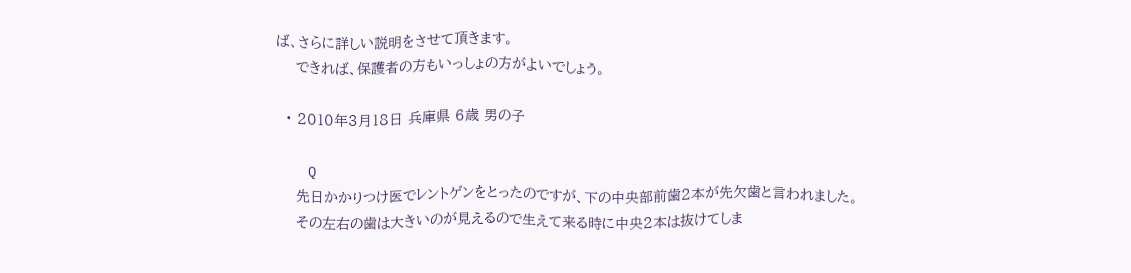ば、さらに詳しい説明をさせて頂きます。
    できれば、保護者の方もいっしょの方がよいでしょう。

  • 2010年3月18日 兵庫県 6歳 男の子

    Q
    先日かかりつけ医でレントゲンをとったのですが、下の中央部前歯2本が先欠歯と言われました。
    その左右の歯は大きいのが見えるので生えて来る時に中央2本は抜けてしま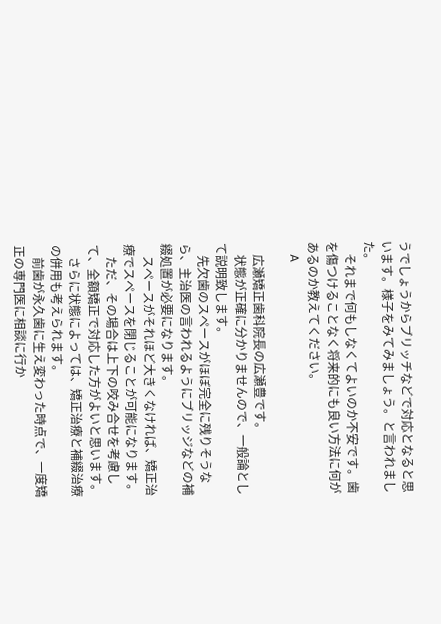うでしょうからブリッチなどで対応となると思います。様子をみてみましょう。と言われました。
    それまで何もしなくてよいのか不安です。歯を傷つけることなく将来的にも良い方法に何があるのか教えてください。
    A

    広瀬矯正歯科院長の広瀬豊です。
    状態が正確に分かりませんので、一般論として説明致します。
    先欠歯のスペースがほぼ完全に残りそうなら、主治医の言われるようにブリッジなどの補綴処置が必要になります。
    スペースがそれほど大きくなければ、矯正治療でスペースを閉じることが可能になります。
    ただ、その場合は上下の咬み合せを考慮して、全額矯正で対応した方がよいと思います。
    さらに状態によっては、矯正治療と補綴治療の併用も考えられます。
    前歯が永久歯に生え変わった時点で、一度矯正の専門医に相談に行か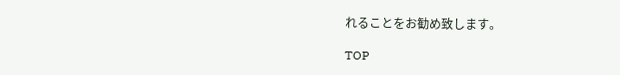れることをお勧め致します。

TOP